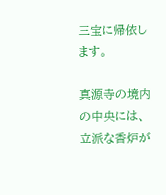三宝に帰依します。

真源寺の境内の中央には、立派な香炉が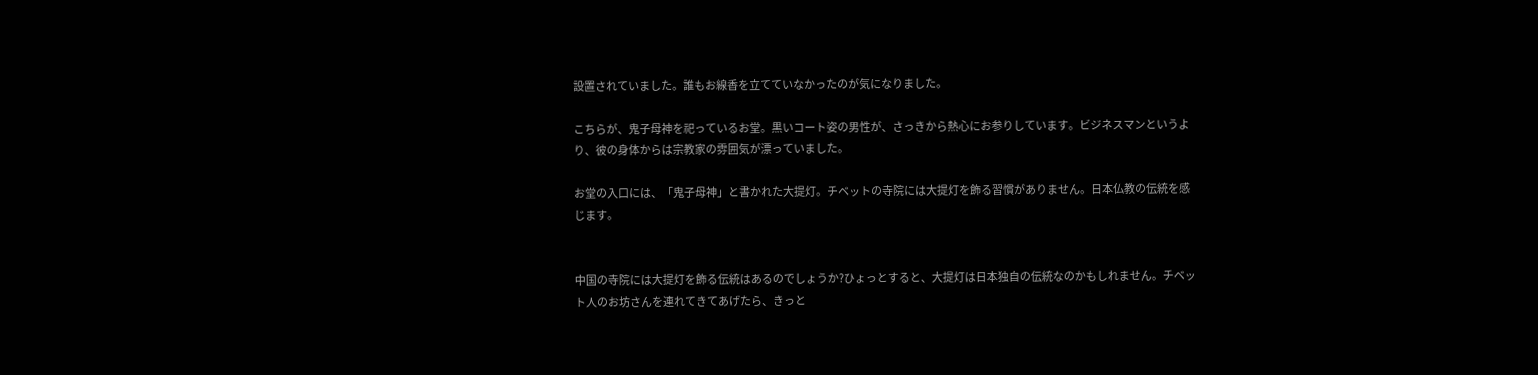設置されていました。誰もお線香を立てていなかったのが気になりました。

こちらが、鬼子母神を祀っているお堂。黒いコート姿の男性が、さっきから熱心にお参りしています。ビジネスマンというより、彼の身体からは宗教家の雰囲気が漂っていました。

お堂の入口には、「鬼子母神」と書かれた大提灯。チベットの寺院には大提灯を飾る習慣がありません。日本仏教の伝統を感じます。


中国の寺院には大提灯を飾る伝統はあるのでしょうか?ひょっとすると、大提灯は日本独自の伝統なのかもしれません。チベット人のお坊さんを連れてきてあげたら、きっと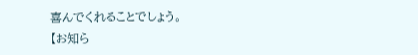喜んでくれることでしょう。
【お知ら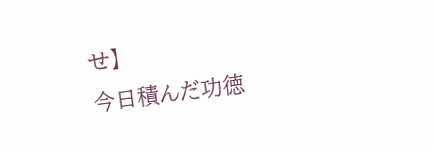せ】
今日積んだ功徳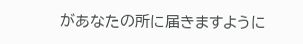があなたの所に届きますように